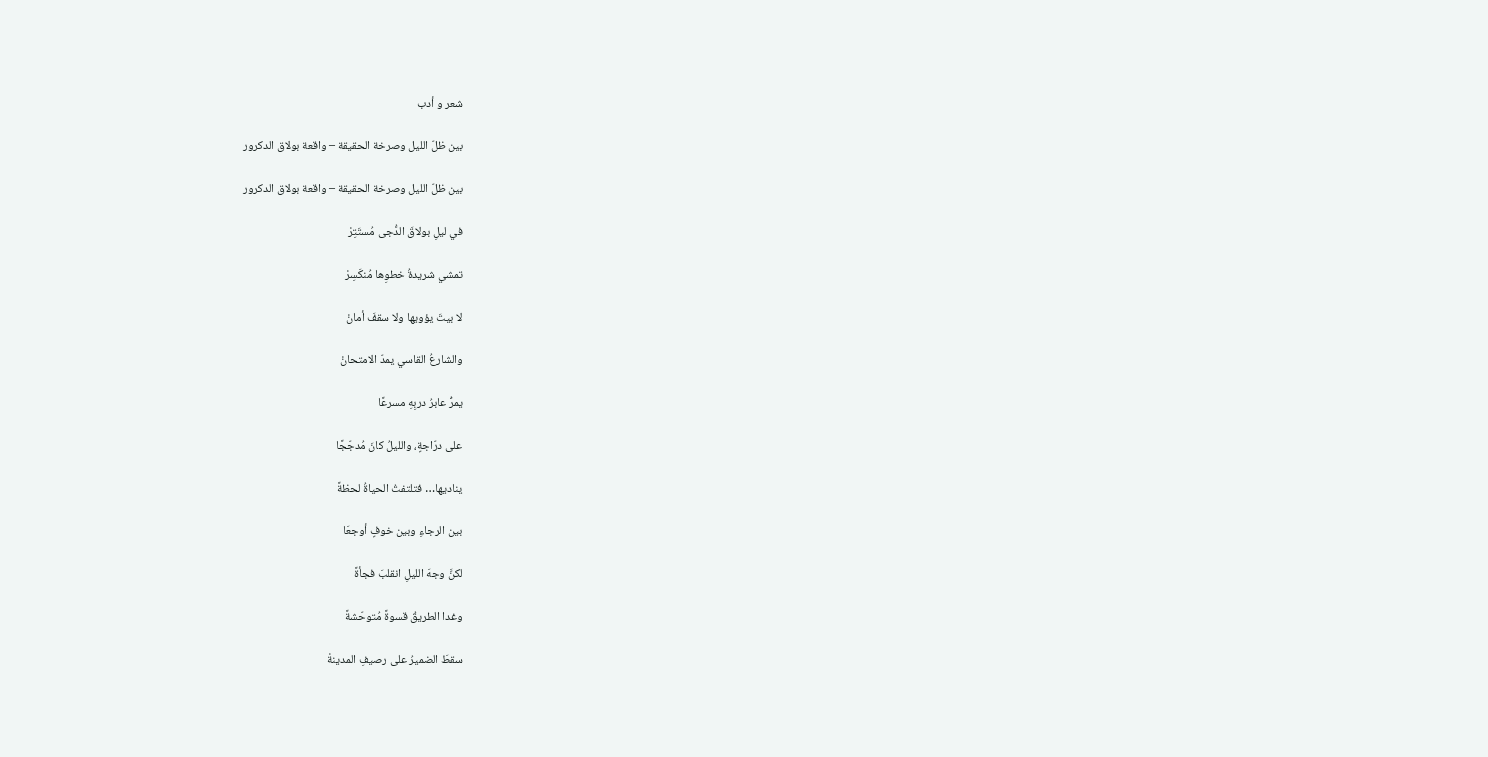شعر و أدب

بين ظلّ الليل وصرخة الحقيقة – واقعة بولاق الدكرور

بين ظلّ الليل وصرخة الحقيقة – واقعة بولاق الدكرور

في ليلِ بولاقَ الدُّجى مُستَتِرْ

تمشي شريدةُ خطوِها مُنكَسِرْ

لا بيتَ يؤويها ولا سقفَ أمانْ

والشارعُ القاسي يمدّ الامتحانْ

يمرُّ عابرُ دربِهِ مسرعًا

على درّاجةٍ، والليلُ كانَ مُدجّجًا

يناديها… فتلتفتُ الحياةُ لحظةً

بين الرجاءِ وبين خوفٍ أوجعَا

لكنَّ وجهَ الليلِ انقلبَ فجأةً

وغدا الطريقُ قسوةً مُتوحّشةً

سقطَ الضميرُ على رصيفِ المدينةْ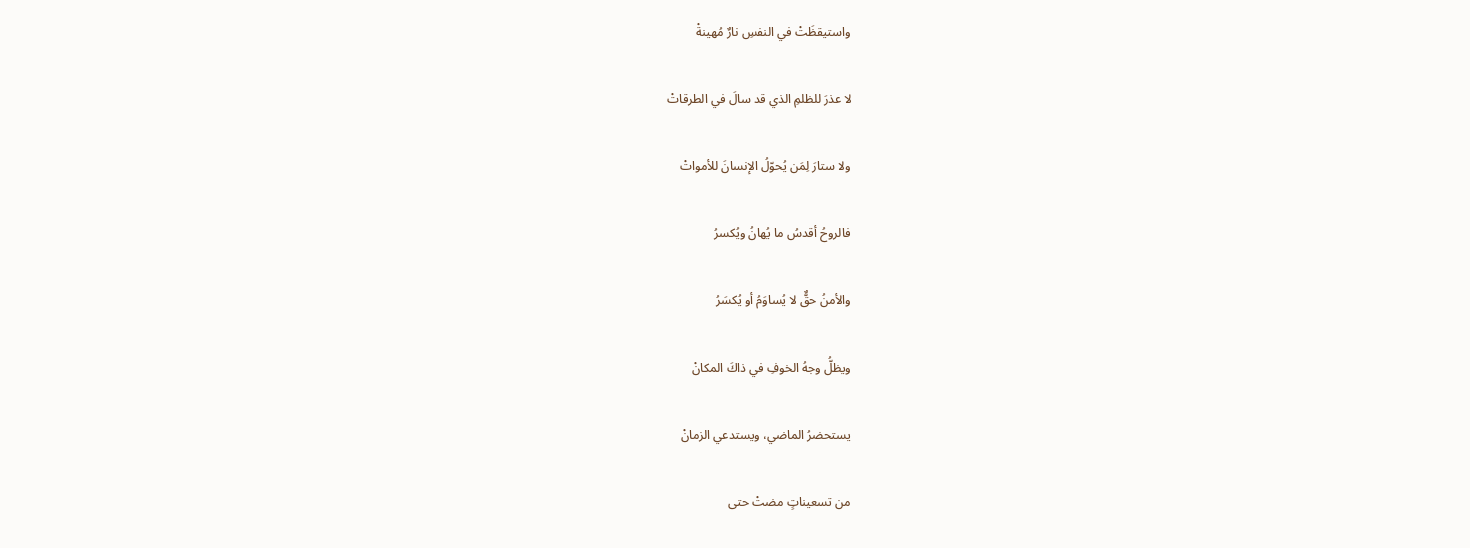واستيقظَتْ في النفسِ نارٌ مُهينةْ

لا عذرَ للظلمِ الذي قد سالَ في الطرقاتْ

ولا ستارَ لِمَن يُحوّلُ الإنسانَ للأمواتْ

فالروحُ أقدسُ ما يُهانُ ويُكسرُ

والأمنُ حقٌّ لا يُساوَمُ أو يُكسَرُ

ويظلُّ وجهُ الخوفِ في ذاكَ المكانْ

يستحضرُ الماضي، ويستدعي الزمانْ

من تسعيناتٍ مضتْ حتى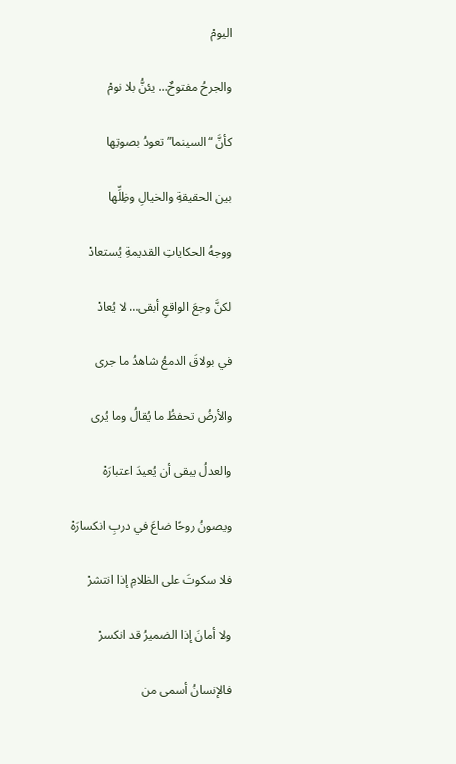اليومْ

والجرحُ مفتوحٌ… يئنُّ بلا نومْ

كأنَّ “السينما” تعودُ بصوتِها

بين الحقيقةِ والخيالِ وظِلِّها

ووجهُ الحكاياتِ القديمةِ يُستعادْ

لكنَّ وجعَ الواقعِ أبقى… لا يُعادْ

في بولاقَ الدمعُ شاهدُ ما جرى

والأرضُ تحفظُ ما يُقالُ وما يُرى

والعدلُ يبقى أن يُعيدَ اعتبارَهْ

ويصونُ روحًا ضاعَ في دربِ انكسارَهْ

فلا سكوتَ على الظلامِ إذا انتشرْ

ولا أمانَ إذا الضميرُ قد انكسرْ

فالإنسانُ أسمى من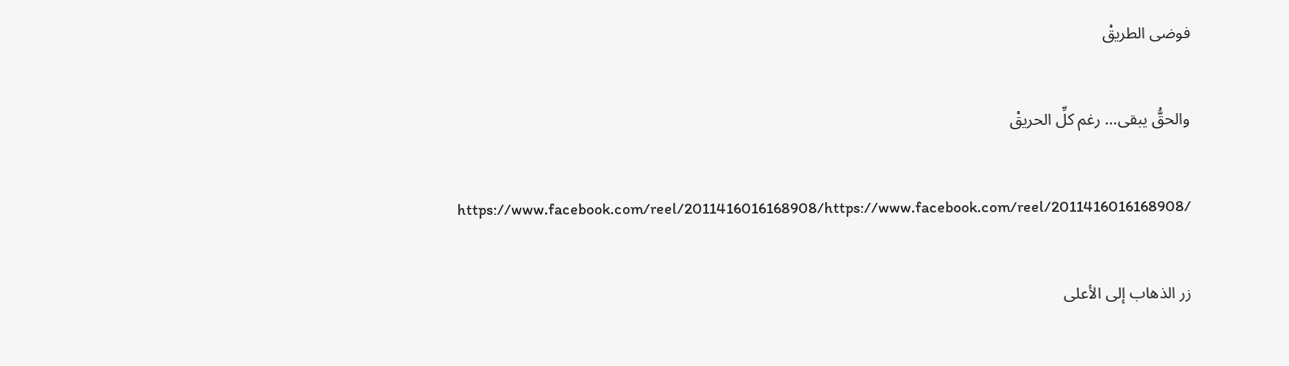فوضى الطريقْ

والحقُّ يبقى… رغم كلِّ الحريقْ

https://www.facebook.com/reel/2011416016168908/https://www.facebook.com/reel/2011416016168908/

زر الذهاب إلى الأعلى